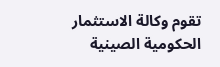تقوم وكالة الاستثمار الحكومية الصينية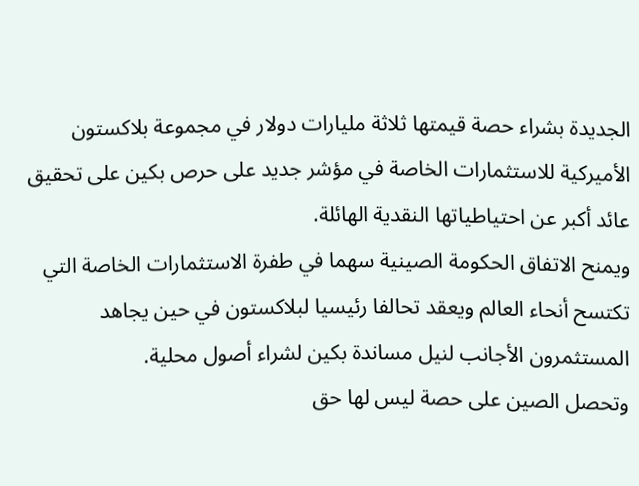الجديدة بشراء حصة قيمتها ثلاثة مليارات دولار في مجموعة بلاكستون الأميركية للاستثمارات الخاصة في مؤشر جديد على حرص بكين على تحقيق عائد أكبر عن احتياطياتها النقدية الهائلة.
ويمنح الاتفاق الحكومة الصينية سهما في طفرة الاستثمارات الخاصة التي تكتسح أنحاء العالم ويعقد تحالفا رئيسيا لبلاكستون في حين يجاهد المستثمرون الأجانب لنيل مساندة بكين لشراء أصول محلية.
وتحصل الصين على حصة ليس لها حق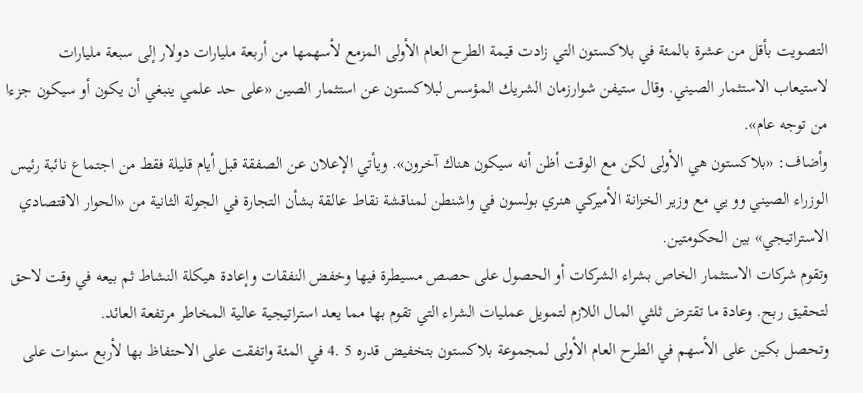التصويت بأقل من عشرة بالمئة في بلاكستون التي زادت قيمة الطرح العام الأولى المزمع لأسهمها من أربعة مليارات دولار إلى سبعة مليارات لاستيعاب الاستثمار الصيني. وقال ستيفن شوارزمان الشريك المؤسس لبلاكستون عن استثمار الصين «على حد علمي ينبغي أن يكون أو سيكون جزءا من توجه عام».
وأضاف: «بلاكستون هي الأولى لكن مع الوقت أظن أنه سيكون هناك آخرون». ويأتي الإعلان عن الصفقة قبل أيام قليلة فقط من اجتماع نائبة رئيس الوزراء الصيني وو يي مع وزير الخزانة الأميركي هنري بولسون في واشنطن لمناقشة نقاط عالقة بشأن التجارة في الجولة الثانية من «الحوار الاقتصادي الاستراتيجي» بين الحكومتين.
وتقوم شركات الاستثمار الخاص بشراء الشركات أو الحصول على حصص مسيطرة فيها وخفض النفقات وإعادة هيكلة النشاط ثم بيعه في وقت لاحق لتحقيق ربح. وعادة ما تقترض ثلثي المال اللازم لتمويل عمليات الشراء التي تقوم بها مما يعد استراتيجية عالية المخاطر مرتفعة العائد.
وتحصل بكين على الأسهم في الطرح العام الأولى لمجموعة بلاكستون بتخفيض قدره 5 .4 في المئة واتفقت على الاحتفاظ بها لأربع سنوات على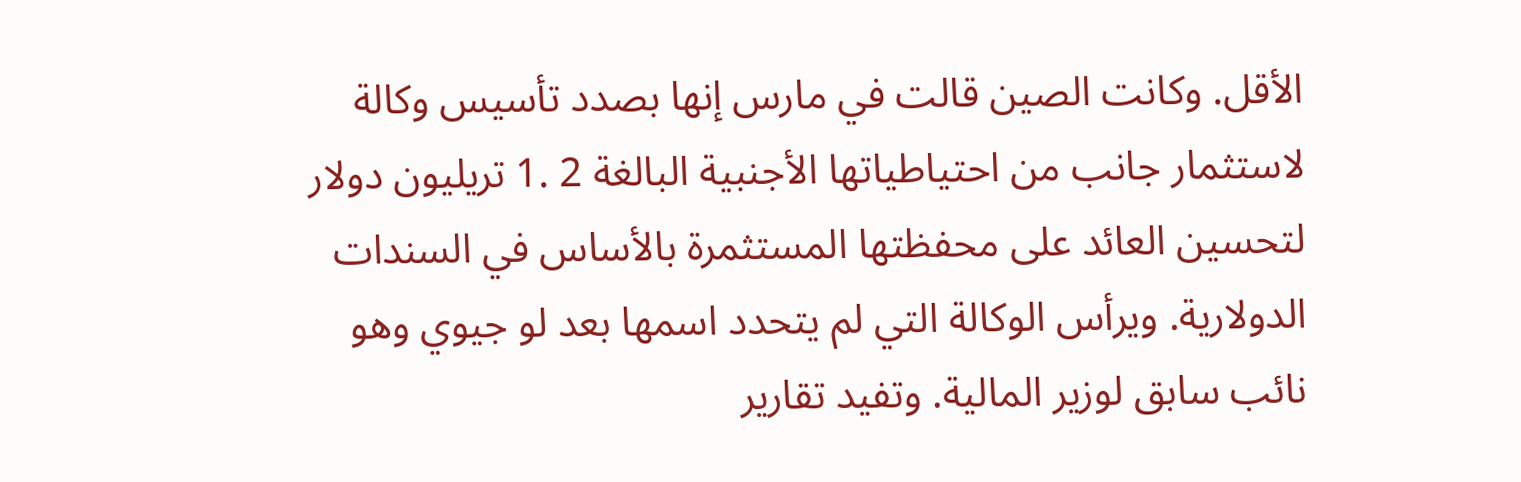الأقل. وكانت الصين قالت في مارس إنها بصدد تأسيس وكالة لاستثمار جانب من احتياطياتها الأجنبية البالغة 2 .1 تريليون دولار لتحسين العائد على محفظتها المستثمرة بالأساس في السندات الدولارية. ويرأس الوكالة التي لم يتحدد اسمها بعد لو جيوي وهو نائب سابق لوزير المالية. وتفيد تقارير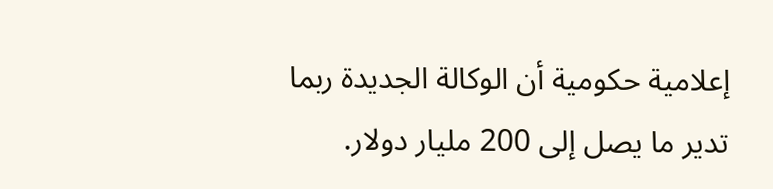إعلامية حكومية أن الوكالة الجديدة ربما تدير ما يصل إلى 200 مليار دولار.